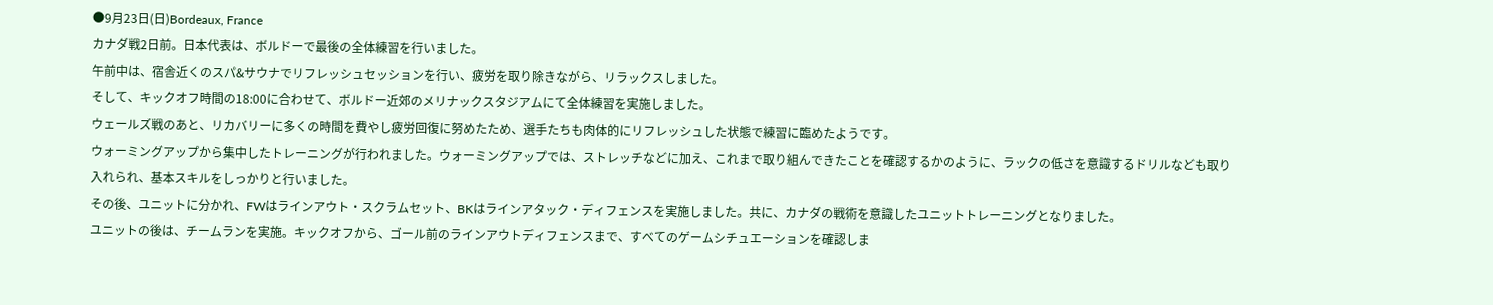●9月23日(日)Bordeaux, France
カナダ戦2日前。日本代表は、ボルドーで最後の全体練習を行いました。
午前中は、宿舎近くのスパ&サウナでリフレッシュセッションを行い、疲労を取り除きながら、リラックスしました。
そして、キックオフ時間の18:00に合わせて、ボルドー近郊のメリナックスタジアムにて全体練習を実施しました。
ウェールズ戦のあと、リカバリーに多くの時間を費やし疲労回復に努めたため、選手たちも肉体的にリフレッシュした状態で練習に臨めたようです。
ウォーミングアップから集中したトレーニングが行われました。ウォーミングアップでは、ストレッチなどに加え、これまで取り組んできたことを確認するかのように、ラックの低さを意識するドリルなども取り入れられ、基本スキルをしっかりと行いました。
その後、ユニットに分かれ、FWはラインアウト・スクラムセット、BKはラインアタック・ディフェンスを実施しました。共に、カナダの戦術を意識したユニットトレーニングとなりました。
ユニットの後は、チームランを実施。キックオフから、ゴール前のラインアウトディフェンスまで、すべてのゲームシチュエーションを確認しま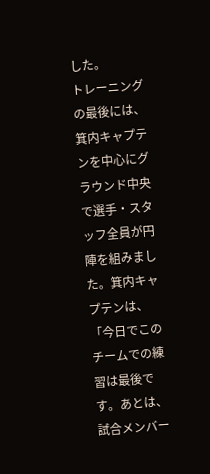した。
トレーニングの最後には、箕内キャプテンを中心にグラウンド中央で選手・スタッフ全員が円陣を組みました。箕内キャプテンは、「今日でこのチームでの練習は最後です。あとは、試合メンバー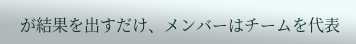が結果を出すだけ、メンバーはチームを代表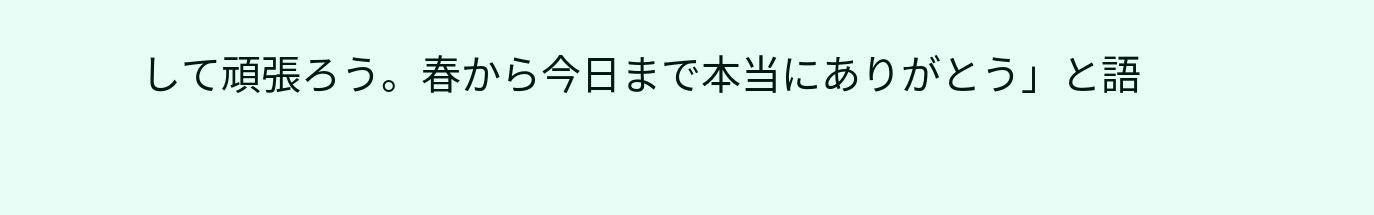して頑張ろう。春から今日まで本当にありがとう」と語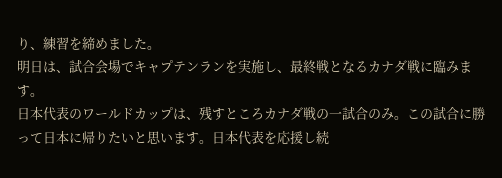り、練習を締めました。
明日は、試合会場でキャプテンランを実施し、最終戦となるカナダ戦に臨みます。
日本代表のワールドカップは、残すところカナダ戦の一試合のみ。この試合に勝って日本に帰りたいと思います。日本代表を応援し続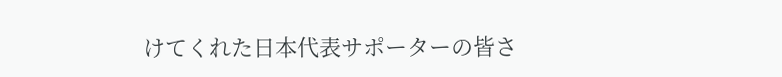けてくれた日本代表サポーターの皆さ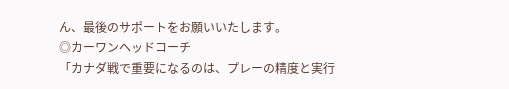ん、最後のサポートをお願いいたします。
◎カーワンヘッドコーチ
「カナダ戦で重要になるのは、プレーの精度と実行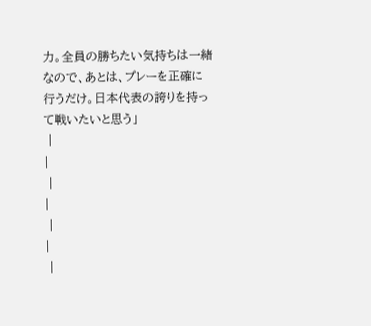力。全員の勝ちたい気持ちは一緒なので、あとは、プレーを正確に行うだけ。日本代表の誇りを持って戦いたいと思う」
 |
|
 |
|
 |
|
 |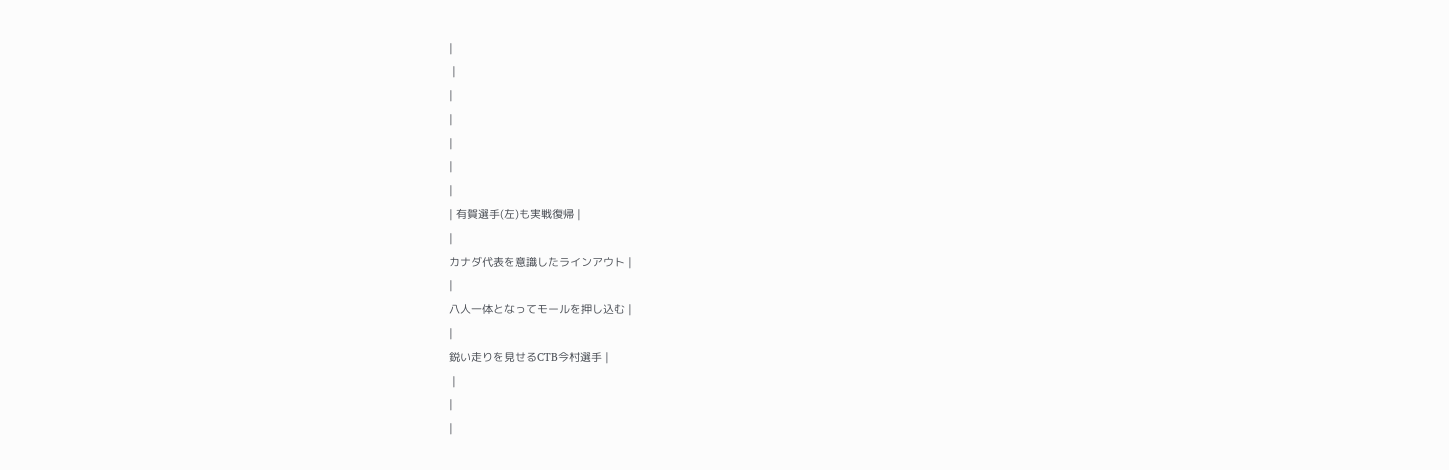|
 |
|
|
|
|
|
| 有賀選手(左)も実戦復帰 |
|
カナダ代表を意識したラインアウト |
|
八人一体となってモールを押し込む |
|
鋭い走りを見せるCTB今村選手 |
 |
|
|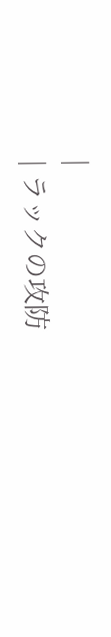|
| ラックの攻防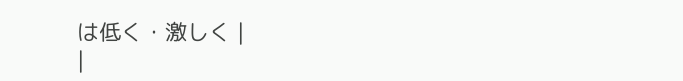は低く・激しく |
|